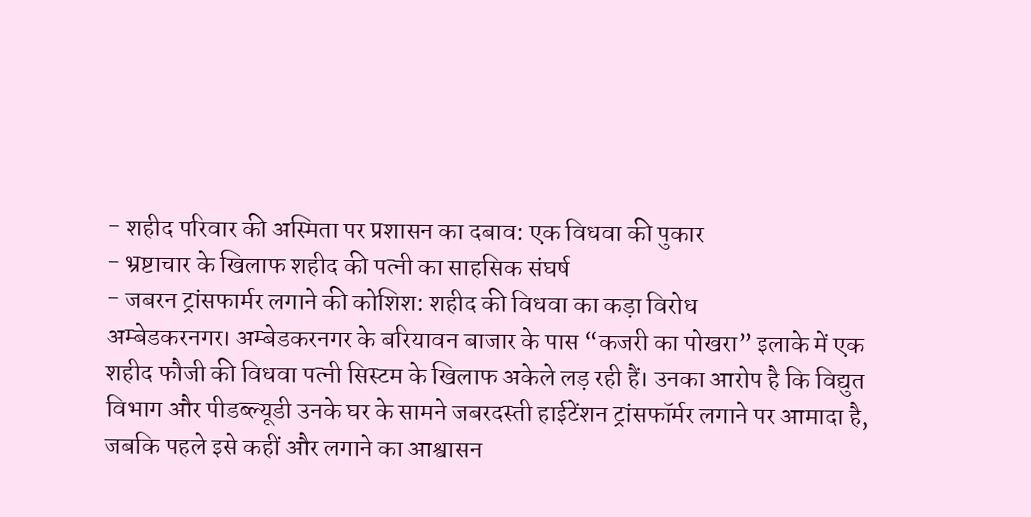- शहीद परिवार की अस्मिता पर प्रशासन का दबाव: एक विधवा की पुकार
- भ्रष्टाचार के खिलाफ शहीद की पत्नी का साहसिक संघर्ष
- जबरन ट्रांसफार्मर लगाने की कोशिश: शहीद की विधवा का कड़ा विरोध
अम्बेडकरनगर। अम्बेडकरनगर के बरियावन बाजार के पास “कजरी का पोखरा” इलाके में एक शहीद फौजी की विधवा पत्नी सिस्टम के खिलाफ अकेले लड़ रही हैं। उनका आरोप है कि विद्युत विभाग और पीडब्ल्यूडी उनके घर के सामने जबरदस्ती हाईटेंशन ट्रांसफॉर्मर लगाने पर आमादा है, जबकि पहले इसे कहीं और लगाने का आश्वासन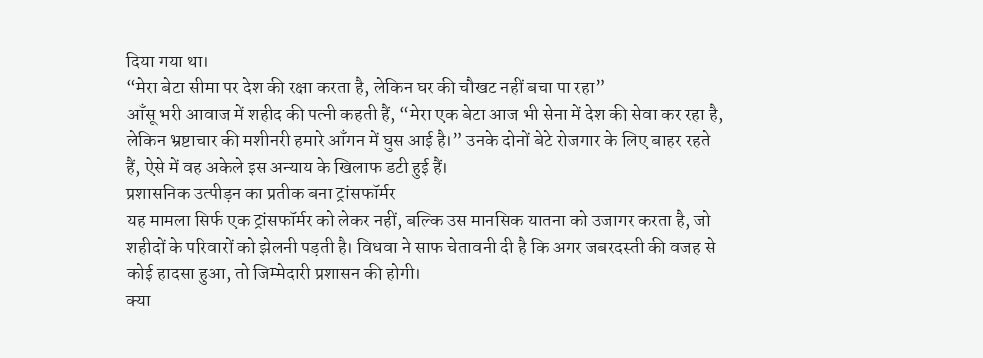दिया गया था।
“मेरा बेटा सीमा पर देश की रक्षा करता है, लेकिन घर की चौखट नहीं बचा पा रहा”
आँसू भरी आवाज में शहीद की पत्नी कहती हैं, “मेरा एक बेटा आज भी सेना में देश की सेवा कर रहा है, लेकिन भ्रष्टाचार की मशीनरी हमारे आँगन में घुस आई है।” उनके दोनों बेटे रोजगार के लिए बाहर रहते हैं, ऐसे में वह अकेले इस अन्याय के खिलाफ डटी हुई हैं।
प्रशासनिक उत्पीड़न का प्रतीक बना ट्रांसफॉर्मर
यह मामला सिर्फ एक ट्रांसफॉर्मर को लेकर नहीं, बल्कि उस मानसिक यातना को उजागर करता है, जो शहीदों के परिवारों को झेलनी पड़ती है। विधवा ने साफ चेतावनी दी है कि अगर जबरदस्ती की वजह से कोई हादसा हुआ, तो जिम्मेदारी प्रशासन की होगी।
क्या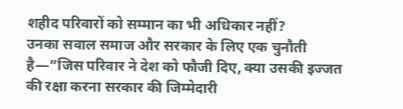शहीद परिवारों को सम्मान का भी अधिकार नहीं?
उनका सवाल समाज और सरकार के लिए एक चुनौती है—”जिस परिवार ने देश को फौजी दिए, क्या उसकी इज्जत की रक्षा करना सरकार की जिम्मेदारी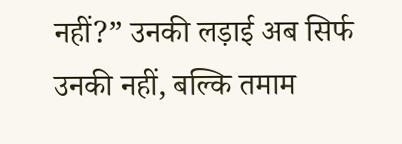नहीं?” उनकी लड़ाई अब सिर्फ उनकी नहीं, बल्कि तमाम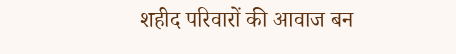शहीद परिवारों की आवाज बन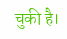चुकी है।